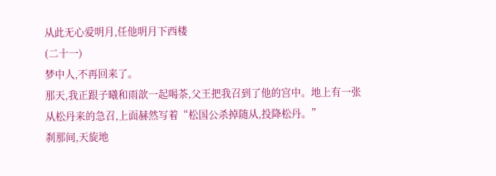从此无心爱明月,任他明月下西楼
(二十一)
梦中人,不再回来了。
那天,我正跟子曦和雨歆一起喝茶,父王把我召到了他的宫中。地上有一张从松丹来的急召,上面赫然写着“松国公杀掉随从,投降松丹。”
刹那间,天旋地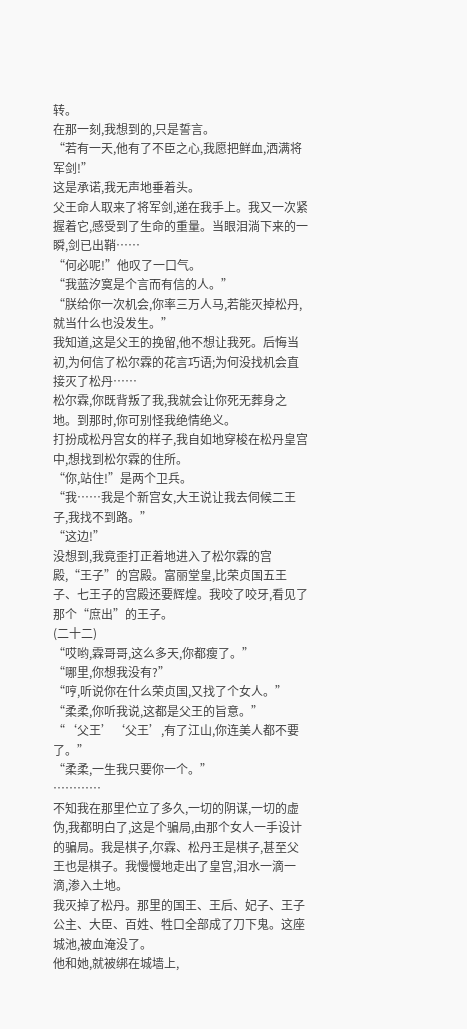转。
在那一刻,我想到的,只是誓言。
“若有一天,他有了不臣之心,我愿把鲜血,洒满将军剑!”
这是承诺,我无声地垂着头。
父王命人取来了将军剑,递在我手上。我又一次紧握着它,感受到了生命的重量。当眼泪淌下来的一瞬,剑已出鞘……
“何必呢!”他叹了一口气。
“我蓝汐寞是个言而有信的人。”
“朕给你一次机会,你率三万人马,若能灭掉松丹,就当什么也没发生。”
我知道,这是父王的挽留,他不想让我死。后悔当初,为何信了松尔霖的花言巧语;为何没找机会直接灭了松丹……
松尔霖,你既背叛了我,我就会让你死无葬身之地。到那时,你可别怪我绝情绝义。
打扮成松丹宫女的样子,我自如地穿梭在松丹皇宫中,想找到松尔霖的住所。
“你,站住!”是两个卫兵。
“我……我是个新宫女,大王说让我去伺候二王子,我找不到路。”
“这边!”
没想到,我竟歪打正着地进入了松尔霖的宫殿,“王子”的宫殿。富丽堂皇,比荣贞国五王子、七王子的宫殿还要辉煌。我咬了咬牙,看见了那个“庶出”的王子。
(二十二)
“哎哟,霖哥哥,这么多天,你都瘦了。”
“哪里,你想我没有?”
“哼,听说你在什么荣贞国,又找了个女人。”
“柔柔,你听我说,这都是父王的旨意。”
“‘父王’‘父王’,有了江山,你连美人都不要了。”
“柔柔,一生我只要你一个。”
…………
不知我在那里伫立了多久,一切的阴谋,一切的虚伪,我都明白了,这是个骗局,由那个女人一手设计的骗局。我是棋子,尔霖、松丹王是棋子,甚至父王也是棋子。我慢慢地走出了皇宫,泪水一滴一滴,渗入土地。
我灭掉了松丹。那里的国王、王后、妃子、王子公主、大臣、百姓、牲口全部成了刀下鬼。这座城池,被血淹没了。
他和她,就被绑在城墙上,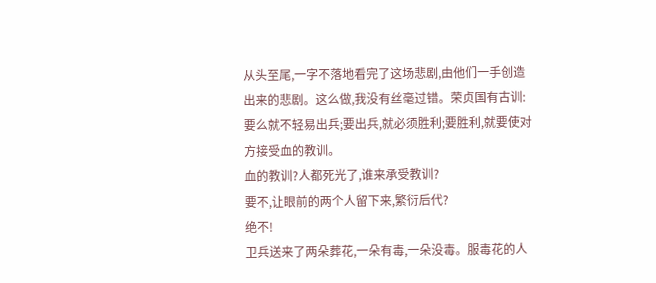从头至尾,一字不落地看完了这场悲剧,由他们一手创造出来的悲剧。这么做,我没有丝毫过错。荣贞国有古训:要么就不轻易出兵;要出兵,就必须胜利;要胜利,就要使对方接受血的教训。
血的教训?人都死光了,谁来承受教训?
要不,让眼前的两个人留下来,繁衍后代?
绝不!
卫兵送来了两朵葬花,一朵有毒,一朵没毒。服毒花的人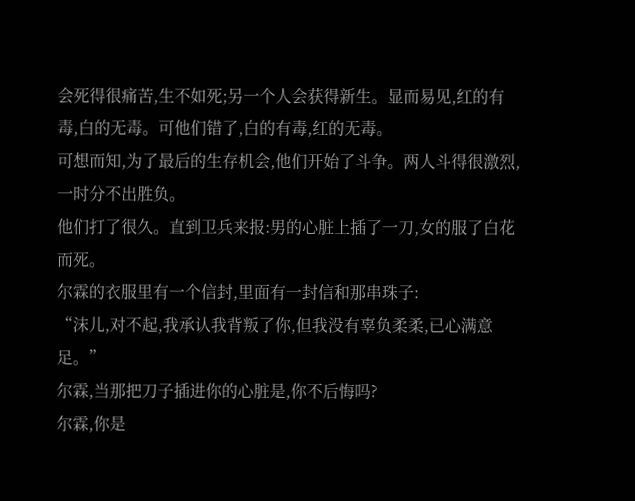会死得很痛苦,生不如死;另一个人会获得新生。显而易见,红的有毒,白的无毒。可他们错了,白的有毒,红的无毒。
可想而知,为了最后的生存机会,他们开始了斗争。两人斗得很激烈,一时分不出胜负。
他们打了很久。直到卫兵来报:男的心脏上插了一刀,女的服了白花而死。
尔霖的衣服里有一个信封,里面有一封信和那串珠子:
“沫儿,对不起,我承认我背叛了你,但我没有辜负柔柔,已心满意足。”
尔霖,当那把刀子插进你的心脏是,你不后悔吗?
尔霖,你是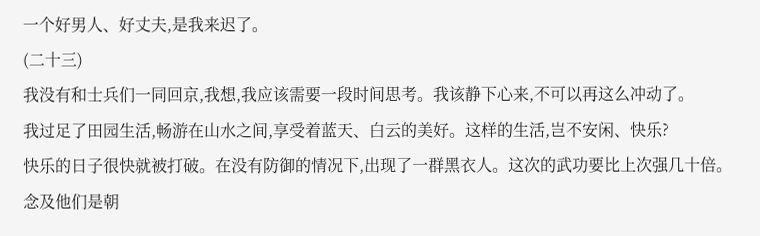一个好男人、好丈夫,是我来迟了。
(二十三)
我没有和士兵们一同回京,我想,我应该需要一段时间思考。我该静下心来,不可以再这么冲动了。
我过足了田园生活,畅游在山水之间,享受着蓝天、白云的美好。这样的生活,岂不安闲、快乐?
快乐的日子很快就被打破。在没有防御的情况下,出现了一群黑衣人。这次的武功要比上次强几十倍。念及他们是朝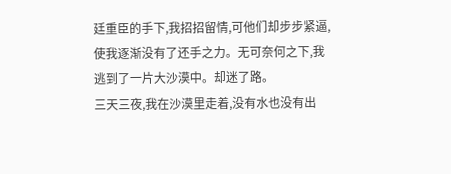廷重臣的手下,我招招留情,可他们却步步紧逼,使我逐渐没有了还手之力。无可奈何之下,我逃到了一片大沙漠中。却迷了路。
三天三夜,我在沙漠里走着,没有水也没有出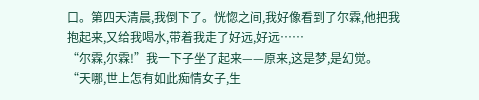口。第四天清晨,我倒下了。恍惚之间,我好像看到了尔霖,他把我抱起来,又给我喝水,带着我走了好远,好远……
“尔霖,尔霖!”我一下子坐了起来——原来,这是梦,是幻觉。
“天哪,世上怎有如此痴情女子,生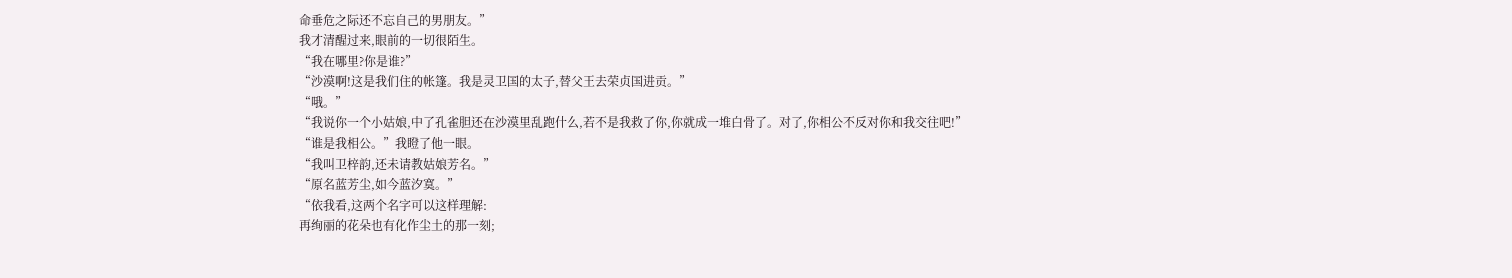命垂危之际还不忘自己的男朋友。”
我才清醒过来,眼前的一切很陌生。
“我在哪里?你是谁?”
“沙漠啊!这是我们住的帐篷。我是灵卫国的太子,替父王去荣贞国进贡。”
“哦。”
“我说你一个小姑娘,中了孔雀胆还在沙漠里乱跑什么,若不是我救了你,你就成一堆白骨了。对了,你相公不反对你和我交往吧!”
“谁是我相公。”我瞪了他一眼。
“我叫卫梓韵,还未请教姑娘芳名。”
“原名蓝芳尘,如今蓝汐寞。”
“依我看,这两个名字可以这样理解:
再绚丽的花朵也有化作尘土的那一刻;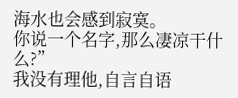海水也会感到寂寞。
你说一个名字,那么凄凉干什么?”
我没有理他,自言自语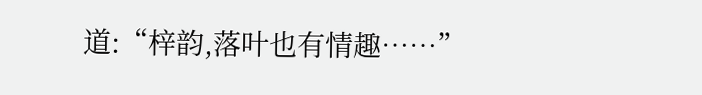道:“梓韵,落叶也有情趣……”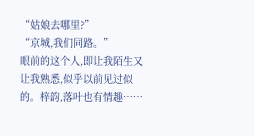“姑娘去哪里?”
“京城,我们同路。”
眼前的这个人,即让我陌生又让我熟悉,似乎以前见过似的。梓韵,落叶也有情趣……